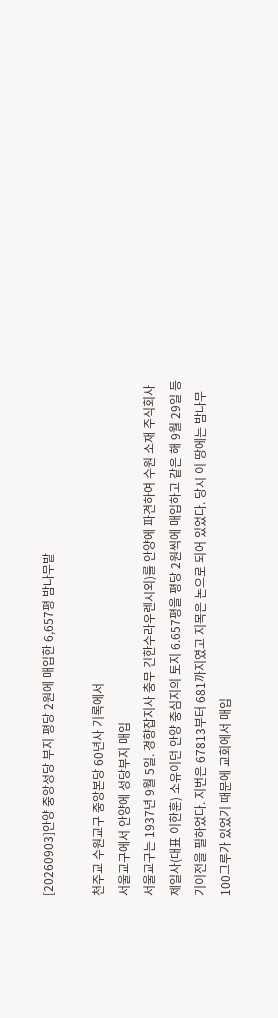[20260903]안양 중앙성당 부지 평당 2원에 매입한 6,657평 밤나무밭

천주교 수원교구 중앙본당 60년사 기록에서
서울교구에서 안양에 성당부지 매입
서울교구는 1937년 9월 5일. 경향잡지사 충무 긴한수라우렌시외)를 안양에 파견하여 수원 소재 주식회사 제일사(대표 이한훈) 소유이던 안양 중심지의 토지 6.657평을 평당 2원씩에 매입하고 같은 해 9월 29일 등기이전을 필하었다. 지번은 67813부터 681까지였고 지목은 논으로 되어 있었다. 당시 이 땅에는 밤나무 100그루가 있었기 때문에 교회에서 매입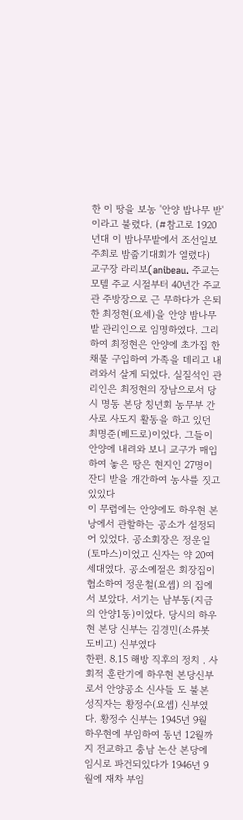한 이 땅을 보농 '안양 밥나무 받'이라고 불렸다. (#참고로 1920년대 이 밤나무밭에서 조선일보 주최로 밤줍기대회가 열렸다)
교구장 라리보(anibeau. 주교는 모텔 주교 시절부터 40년간 주교관 주방장으로 근 무하다가 은퇴한 최정현(요세)을 안양 밤나무 밭 관리인으로 임명하였다. 그리하여 최정현은 안양에 초가집 한 채물 구입하여 가족을 데리고 내려와서 살게 되었다. 실질석인 관리인은 최정현의 장남으로서 당시 명동 본당 칭년회 농무부 간사로 사도지 활동을 하고 있던 최명준(베드로)이었다. 그들이 안양에 내려와 보니 교구가 매입하여 놓은 땅은 현지인 27명이 잔디 받을 개간하여 농사를 짓고 있있다
이 무렵에는 안양에도 하우현 본낭에서 관할하는 공소가 설정되어 있었다. 공소회장은 정운일(토마스)이었고 신자는 약 20여 세대였다. 공소예절은 회장집이 협소하여 정운철(요셉) 의 집에서 보았다. 서기는 남부동(지금의 안양1동)이었다. 당시의 하우현 본당 신부는 김경민(소류봇 도비고) 신부였다
한편. 8.15 해방 직후의 정치 . 사회적 훈란기에 하우현 본당신부로서 안양공소 신사들 도 불본 성직자는 황정수(요셉) 신부였다. 황정수 신부는 1945년 9월 하우현에 부임하여 동년 12월까지 전교하고 충남 논산 본당에 임시로 파건되있다가 1946년 9월에 재차 부임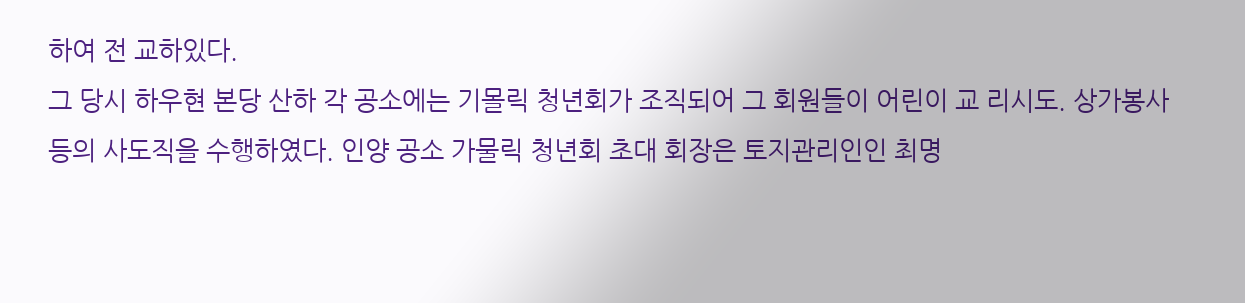하여 전 교하있다.
그 당시 하우현 본당 산하 각 공소에는 기몰릭 청년회가 조직되어 그 회원들이 어린이 교 리시도. 상가봉사 등의 사도직을 수행하였다. 인양 공소 가물릭 청년회 초대 회장은 토지관리인인 최명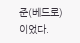준(베드로)이었다.